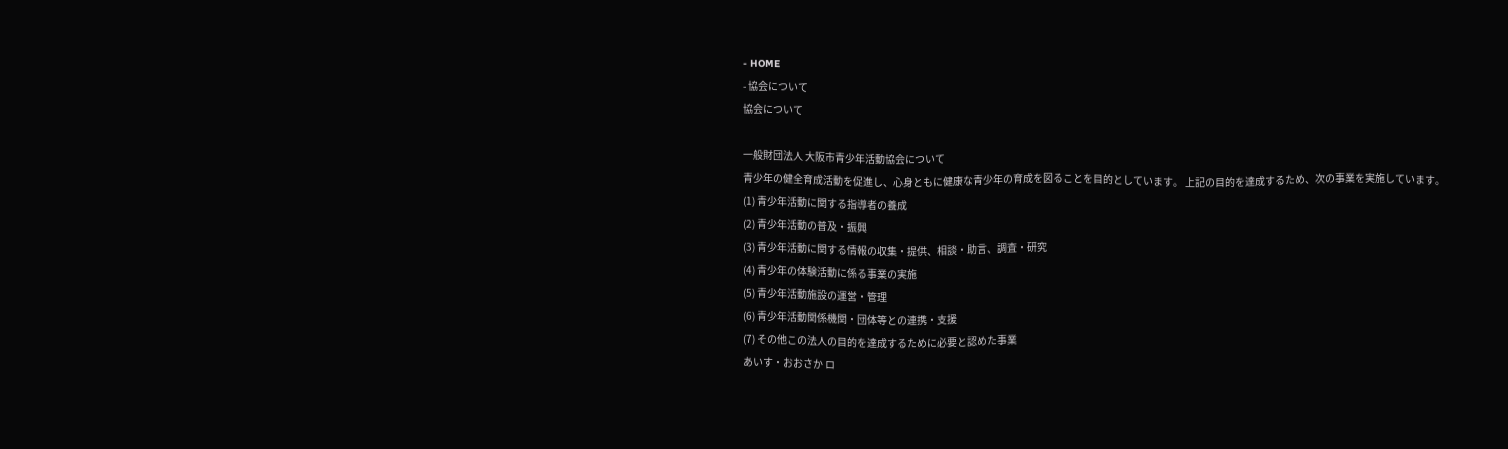- HOME
- 協会について
協会について

一般財団法人 大阪市青少年活動協会について
青少年の健全育成活動を促進し、心身ともに健康な青少年の育成を図ることを目的としています。 上記の目的を達成するため、次の事業を実施しています。
(1) 青少年活動に関する指導者の養成
(2) 青少年活動の普及・振興
(3) 青少年活動に関する情報の収集・提供、相談・助言、調査・研究
(4) 青少年の体験活動に係る事業の実施
(5) 青少年活動施設の運営・管理
(6) 青少年活動関係機関・団体等との連携・支援
(7) その他この法人の目的を達成するために必要と認めた事業
あいす・おおさか ロ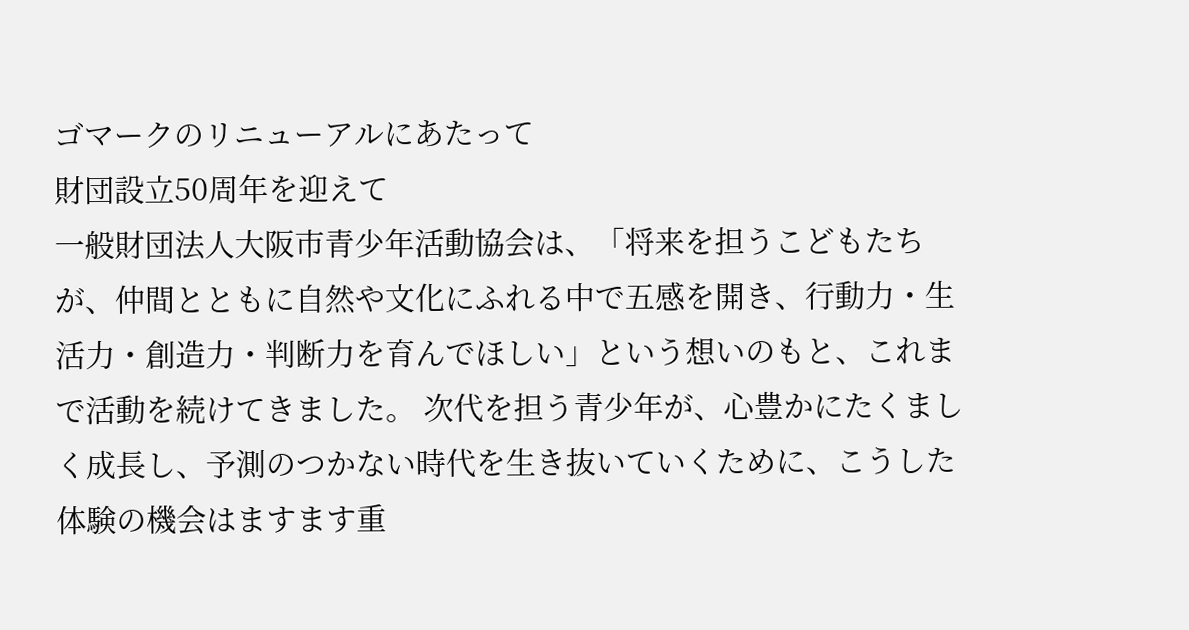ゴマークのリニューアルにあたって
財団設立50周年を迎えて
一般財団法人大阪市青少年活動協会は、「将来を担うこどもたちが、仲間とともに自然や文化にふれる中で五感を開き、行動力・生活力・創造力・判断力を育んでほしい」という想いのもと、これまで活動を続けてきました。 次代を担う青少年が、心豊かにたくましく成長し、予測のつかない時代を生き抜いていくために、こうした体験の機会はますます重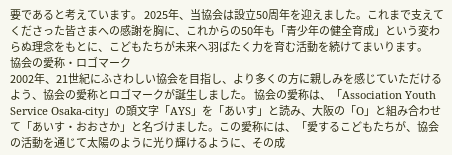要であると考えています。 2025年、当協会は設立50周年を迎えました。これまで支えてくださった皆さまへの感謝を胸に、これからの50年も「青少年の健全育成」という変わらぬ理念をもとに、こどもたちが未来へ羽ばたく力を育む活動を続けてまいります。
協会の愛称・ロゴマーク
2002年、21世紀にふさわしい協会を目指し、より多くの方に親しみを感じていただけるよう、協会の愛称とロゴマークが誕生しました。 協会の愛称は、「Association Youth Service Osaka-city」の頭文字「AYS」を「あいす」と読み、大阪の「O」と組み合わせて「あいす・おおさか」と名づけました。この愛称には、「愛するこどもたちが、協会の活動を通じて太陽のように光り輝けるように、その成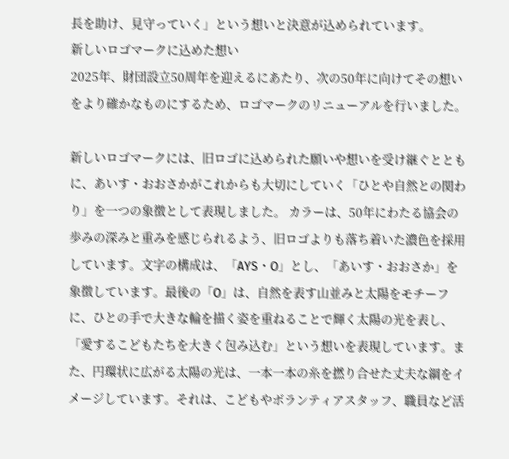長を助け、見守っていく」という想いと決意が込められています。
新しいロゴマークに込めた想い
2025年、財団設立50周年を迎えるにあたり、次の50年に向けてその想いをより確かなものにするため、ロゴマークのリニューアルを行いました。

新しいロゴマークには、旧ロゴに込められた願いや想いを受け継ぐとともに、あいす・おおさかがこれからも大切にしていく「ひとや自然との関わり」を一つの象徴として表現しました。 カラーは、50年にわたる協会の歩みの深みと重みを感じられるよう、旧ロゴよりも落ち着いた濃色を採用しています。文字の構成は、「AYS・O」とし、「あいす・おおさか」を象徴しています。最後の「O」は、自然を表す山並みと太陽をモチーフに、ひとの手で大きな輪を描く姿を重ねることで輝く太陽の光を表し、「愛するこどもたちを大きく包み込む」という想いを表現しています。また、円環状に広がる太陽の光は、一本一本の糸を撚り合せた丈夫な綱をイメージしています。それは、こどもやボランティアスタッフ、職員など活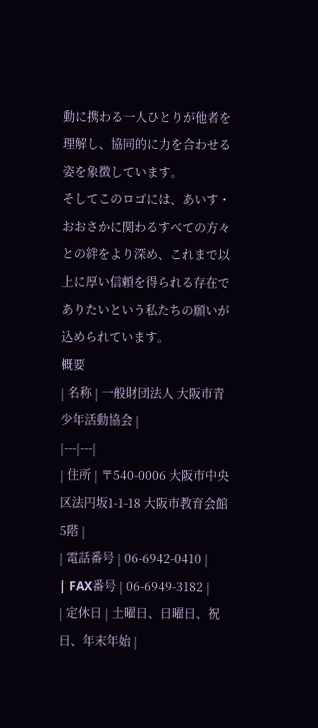動に携わる一人ひとりが他者を理解し、協同的に力を合わせる姿を象徴しています。
そしてこのロゴには、あいす・おおさかに関わるすべての方々との絆をより深め、これまで以上に厚い信頼を得られる存在でありたいという私たちの願いが込められています。
概要
| 名称 | 一般財団法人 大阪市青少年活動協会 |
|---|---|
| 住所 | 〒540-0006 大阪市中央区法円坂1-1-18 大阪市教育会館5階 |
| 電話番号 | 06-6942-0410 |
| FAX番号 | 06-6949-3182 |
| 定休日 | 土曜日、日曜日、祝日、年末年始 |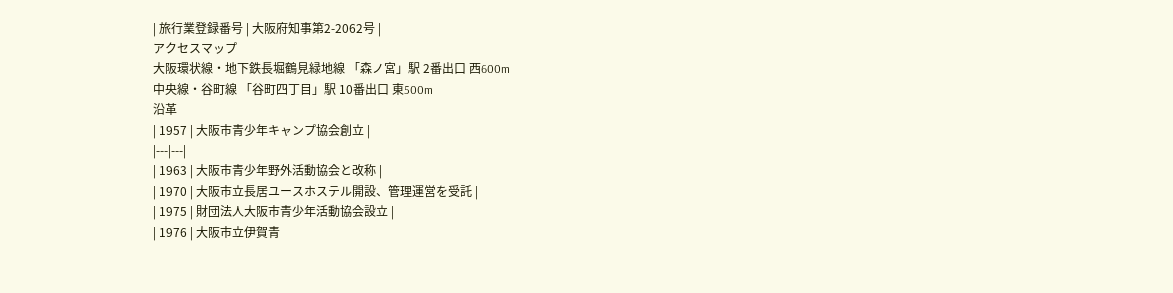| 旅行業登録番号 | 大阪府知事第2-2062号 |
アクセスマップ
大阪環状線・地下鉄長堀鶴見緑地線 「森ノ宮」駅 2番出口 西600m
中央線・谷町線 「谷町四丁目」駅 10番出口 東500m
沿革
| 1957 | 大阪市青少年キャンプ協会創立 |
|---|---|
| 1963 | 大阪市青少年野外活動協会と改称 |
| 1970 | 大阪市立長居ユースホステル開設、管理運営を受託 |
| 1975 | 財団法人大阪市青少年活動協会設立 |
| 1976 | 大阪市立伊賀青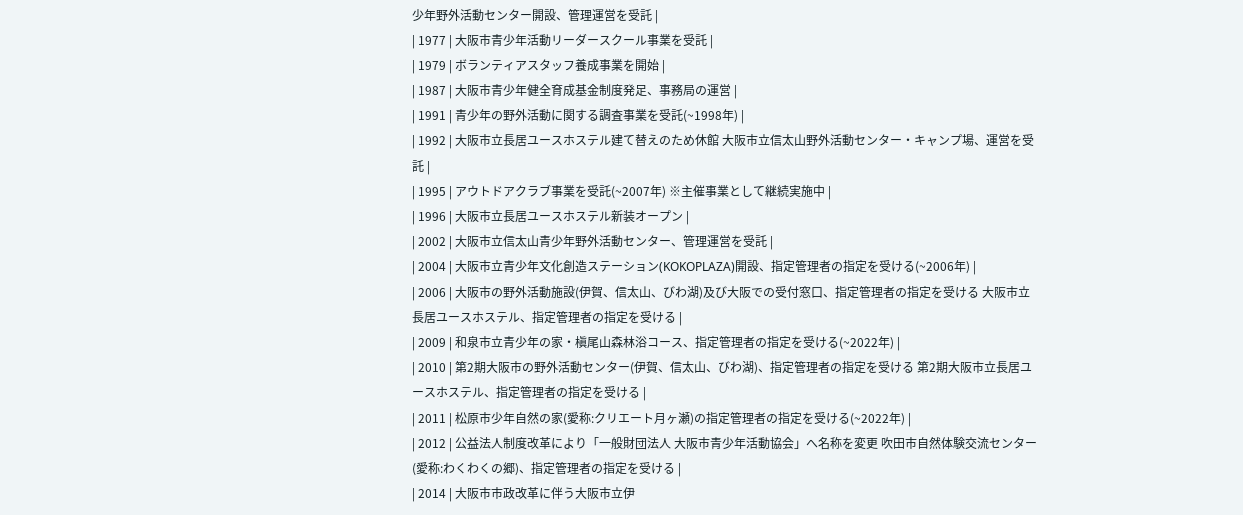少年野外活動センター開設、管理運営を受託 |
| 1977 | 大阪市青少年活動リーダースクール事業を受託 |
| 1979 | ボランティアスタッフ養成事業を開始 |
| 1987 | 大阪市青少年健全育成基金制度発足、事務局の運営 |
| 1991 | 青少年の野外活動に関する調査事業を受託(~1998年) |
| 1992 | 大阪市立長居ユースホステル建て替えのため休館 大阪市立信太山野外活動センター・キャンプ場、運営を受託 |
| 1995 | アウトドアクラブ事業を受託(~2007年) ※主催事業として継続実施中 |
| 1996 | 大阪市立長居ユースホステル新装オープン |
| 2002 | 大阪市立信太山青少年野外活動センター、管理運営を受託 |
| 2004 | 大阪市立青少年文化創造ステーション(KOKOPLAZA)開設、指定管理者の指定を受ける(~2006年) |
| 2006 | 大阪市の野外活動施設(伊賀、信太山、びわ湖)及び大阪での受付窓口、指定管理者の指定を受ける 大阪市立長居ユースホステル、指定管理者の指定を受ける |
| 2009 | 和泉市立青少年の家・槇尾山森林浴コース、指定管理者の指定を受ける(~2022年) |
| 2010 | 第2期大阪市の野外活動センター(伊賀、信太山、びわ湖)、指定管理者の指定を受ける 第2期大阪市立長居ユースホステル、指定管理者の指定を受ける |
| 2011 | 松原市少年自然の家(愛称:クリエート月ヶ瀬)の指定管理者の指定を受ける(~2022年) |
| 2012 | 公益法人制度改革により「一般財団法人 大阪市青少年活動協会」へ名称を変更 吹田市自然体験交流センター(愛称:わくわくの郷)、指定管理者の指定を受ける |
| 2014 | 大阪市市政改革に伴う大阪市立伊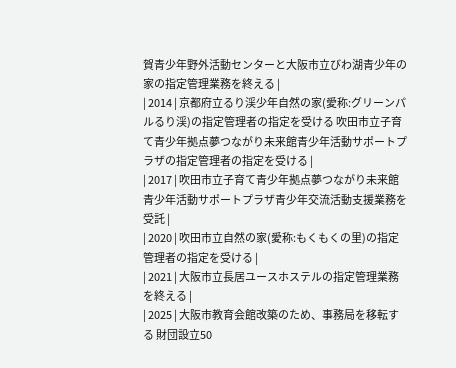賀青少年野外活動センターと大阪市立びわ湖青少年の家の指定管理業務を終える |
| 2014 | 京都府立るり渓少年自然の家(愛称:グリーンパルるり渓)の指定管理者の指定を受ける 吹田市立子育て青少年拠点夢つながり未来館青少年活動サポートプラザの指定管理者の指定を受ける |
| 2017 | 吹田市立子育て青少年拠点夢つながり未来館青少年活動サポートプラザ青少年交流活動支援業務を受託 |
| 2020 | 吹田市立自然の家(愛称:もくもくの里)の指定管理者の指定を受ける |
| 2021 | 大阪市立長居ユースホステルの指定管理業務を終える |
| 2025 | 大阪市教育会館改築のため、事務局を移転する 財団設立50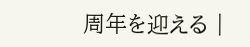周年を迎える |